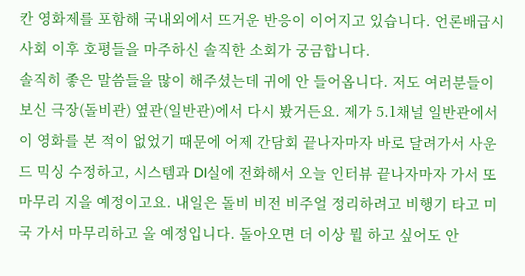칸 영화제를 포함해 국내외에서 뜨거운 반응이 이어지고 있습니다. 언론배급시사회 이후 호평들을 마주하신 솔직한 소회가 궁금합니다.
솔직히 좋은 말씀들을 많이 해주셨는데 귀에 안 들어옵니다. 저도 여러분들이 보신 극장(돌비관) 옆관(일반관)에서 다시 봤거든요. 제가 5.1채널 일반관에서 이 영화를 본 적이 없었기 때문에 어제 간담회 끝나자마자 바로 달려가서 사운드 믹싱 수정하고, 시스템과 DI실에 전화해서 오늘 인터뷰 끝나자마자 가서 또 마무리 지을 예정이고요. 내일은 돌비 비전 비주얼 정리하려고 비행기 타고 미국 가서 마무리하고 올 예정입니다. 돌아오면 더 이상 뭘 하고 싶어도 안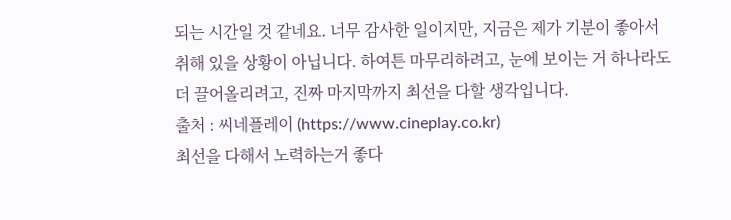되는 시간일 것 같네요. 너무 감사한 일이지만, 지금은 제가 기분이 좋아서 취해 있을 상황이 아닙니다. 하여튼 마무리하려고, 눈에 보이는 거 하나라도 더 끌어올리려고, 진짜 마지막까지 최선을 다할 생각입니다.
출처 : 씨네플레이 (https://www.cineplay.co.kr)
최선을 다해서 노력하는거 좋다